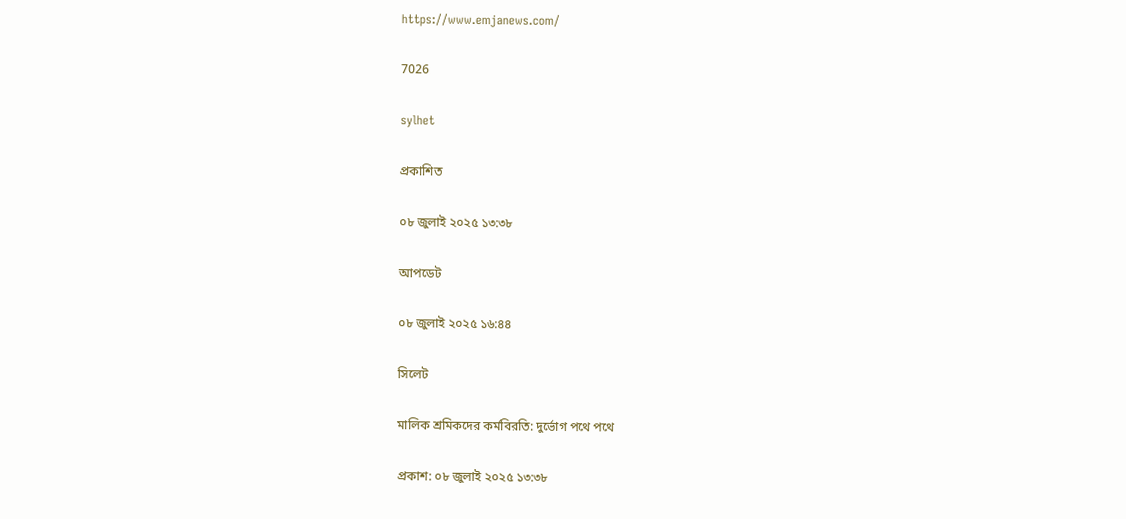https://www.emjanews.com/

7026

sylhet

প্রকাশিত

০৮ জুলাই ২০২৫ ১৩:৩৮

আপডেট

০৮ জুলাই ২০২৫ ১৬:৪৪

সিলেট

মালিক শ্রমিকদের কর্মবিরতি: দুর্ভোগ পথে পথে

প্রকাশ: ০৮ জুলাই ২০২৫ ১৩:৩৮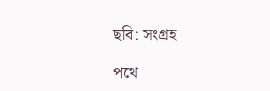ছবি: সংগ্রহ

পথে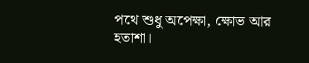পথে শুধু অপেক্ষা, ক্ষোভ আর হতাশা।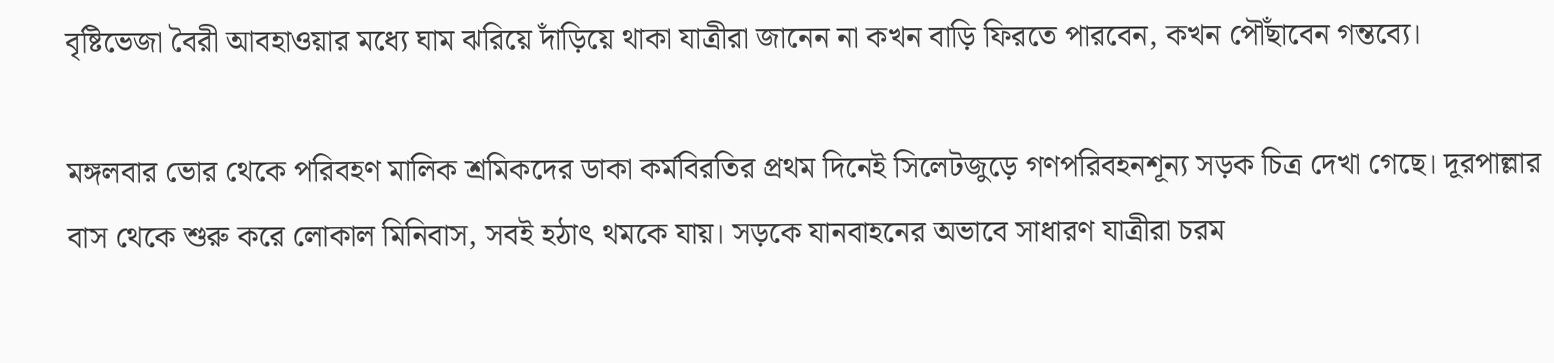বৃষ্টিভেজা বৈরী আবহাওয়ার মধ্যে ঘাম ঝরিয়ে দাঁড়িয়ে থাকা যাত্রীরা জানেন না কখন বাড়ি ফিরতে পারবেন, কখন পৌঁছাবেন গন্তব্যে।

মঙ্গলবার ভোর থেকে পরিবহণ মালিক শ্রমিকদের ডাকা কর্মবিরতির প্রথম দিনেই সিলেটজুড়ে গণপরিবহনশূন্য সড়ক চিত্র দেখা গেছে। দূরপাল্লার বাস থেকে শুরু করে লোকাল মিনিবাস, সবই হঠাৎ থমকে যায়। সড়কে যানবাহনের অভাবে সাধারণ যাত্রীরা চরম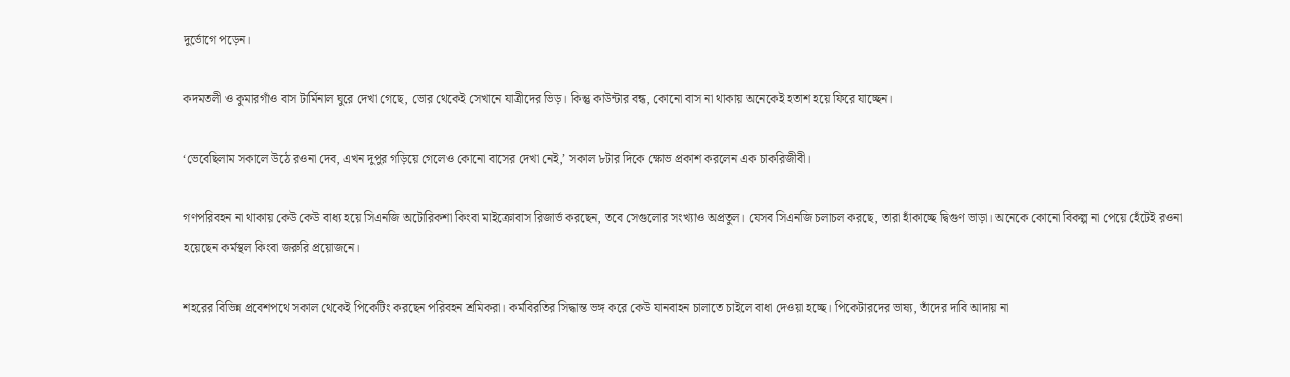দুর্ভোগে পড়েন।

কদমতলী ও কুমারগাঁও বাস টার্মিনাল ঘুরে দেখা গেছে, ভোর থেকেই সেখানে যাত্রীদের ভিড়। কিন্তু কাউন্টার বন্ধ, কোনো বাস না থাকায় অনেকেই হতাশ হয়ে ফিরে যাচ্ছেন।

‘ভেবেছিলাম সকালে উঠে রওনা দেব, এখন দুপুর গড়িয়ে গেলেও কোনো বাসের দেখা নেই,’ সকাল ৮টার দিকে ক্ষোভ প্রকাশ করলেন এক চাকরিজীবী।

গণপরিবহন না থাকায় কেউ কেউ বাধ্য হয়ে সিএনজি অটোরিকশা কিংবা মাইক্রোবাস রিজার্ভ করছেন, তবে সেগুলোর সংখ্যাও অপ্রতুল। যেসব সিএনজি চলাচল করছে, তারা হাঁকাচ্ছে দ্বিগুণ ভাড়া। অনেকে কোনো বিকল্প না পেয়ে হেঁটেই রওনা হয়েছেন কর্মস্থল কিংবা জরুরি প্রয়োজনে।

শহরের বিভিন্ন প্রবেশপথে সকাল থেকেই পিকেটিং করছেন পরিবহন শ্রমিকরা। কর্মবিরতির সিদ্ধান্ত ভঙ্গ করে কেউ যানবাহন চালাতে চাইলে বাধা দেওয়া হচ্ছে। পিকেটারদের ভাষ্য, তাঁদের দাবি আদায় না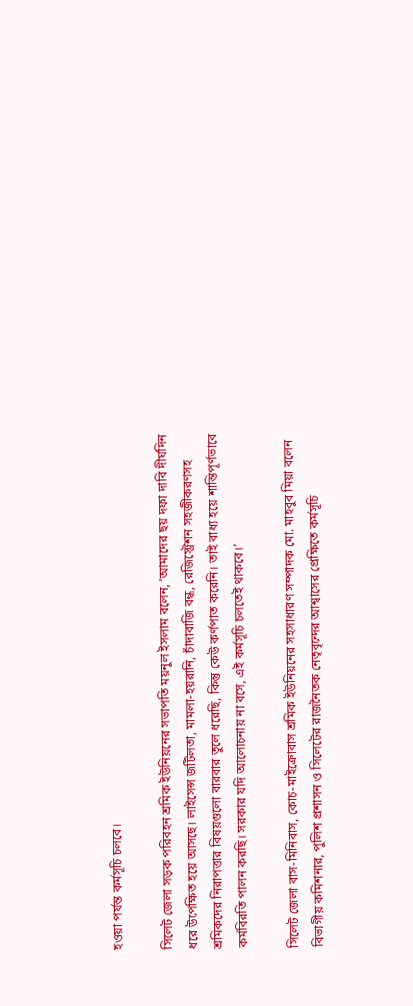হওয়া পর্যন্ত কর্মসূচি চলবে।

সিলেট জেলা সড়ক পরিবহন শ্রমিক ইউনিয়নের সভাপতি ময়নুল ইসলাম বলেন, ‘আমাদের ছয় দফা দাবি দীর্ঘদিন ধরে উপেক্ষিত হয়ে আসছে। লাইসেন্স জটিলতা, মামলা-হয়রানি, চাঁদাবাজি বন্ধ, রেজিস্ট্রেশন সহজীকরণসহ শ্রমিকদের নিরাপত্তার বিষয়গুলো বারবার তুলে ধরেছি, কিন্তু কেউ কর্ণপাত করেনি। তাই বাধ্য হয়ে শান্তিপূর্ণভাবে কর্মবিরতি পালন করছি। সরকার যদি আলোচনায় না বসে, এই কর্মসূচি চলতেই থাকবে।’

সিলেট জেলা বাস-মিনিবাস, কোচ-মাইক্রোবাস শ্রমিক ইউনিয়নের সহসাধারণ সম্পাদক মো. মাহবুব মিয়া বলেন বিভাগীয় কমিশনার, পুলিশ প্রশাসন ও সিলেটের রাজনৈতক নেতৃবৃন্দের আশ্বাসের প্রেক্ষিতে কর্মসূচি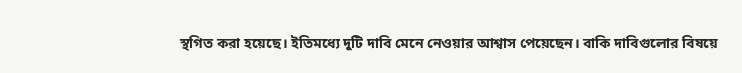স্থগিত করা হয়েছে। ইতিমধ্যে দুটি দাবি মেনে নেওয়ার আশ্বাস পেয়েছেন। বাকি দাবিগুলোর বিষয়ে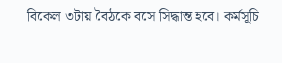বিকেল ৩টায় বৈঠকে বসে সিদ্ধান্ত হবে। কর্মসূচি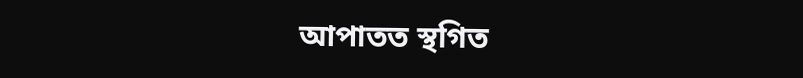আপাতত স্থগিত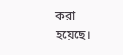করা হয়েছে।